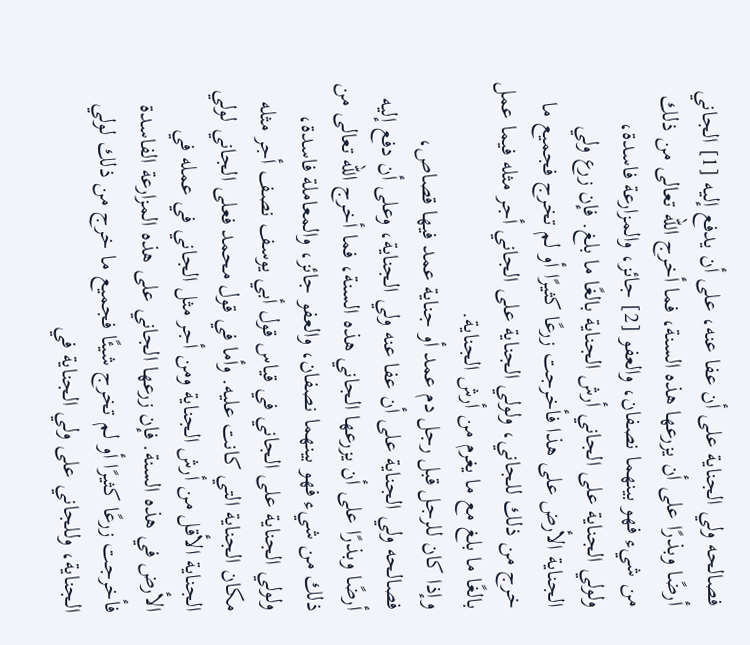فصالحه ولي الجناية على أن عفا عنه، على أن يدفع إليه [1] الجاني أرضًا وبذرًا على أن يزرعها هذه السنة، فما أخرج الله تعالى من ذلك من شيء فهو بينهما نصفان، والعفو [2] جائز، والمزارعة فاسدة، ولولي الجناية على الجاني أرش الجناية بالغًا ما بلغ. فإن زرع ولي الجناية الأرض على هذا فأخرجت زرعًا كثيرًا أو لم تخرج فجميع ما خرج من ذلك للجاني، ولولي الجناية على الجاني أجر مثله فيما عمل بالغًا ما بلغ مع ما يغرم من أرش الجناية.
وإذا كان للرجل قبل رجل دم عمد أو جناية عمد فيها قصاص، فصالحه ولي الجناية على أن عفا عنه ولي الجناية، وعلى أن دفع إليه أرضًا وبذرًا على أن يزرعها الجاني هذه السنة، فما أخرج الله تعالى من ذلك من شيء فهو بينهما نصفان، والعفو جائز، والمعاملة فاسدة، ولولي الجناية على الجاني في قياس قول أبي يوسف نصف أجر مثله مكان الجناية التي كانت عليه. وأما في قول محمد فعلى الجاني لولي الجناية الأقل من أرش الجناية ومن أجر مثل الجاني في عمله في الأرض في هذه السنة. فإن زرعها الجاني على هذه المزارعة الفاسدة فأخرجت زرعًا كثيرًا أو لم تخرج شيئًا فجميع ما خرج من ذلك لولي الجناية، وللجاني على ولي الجناية في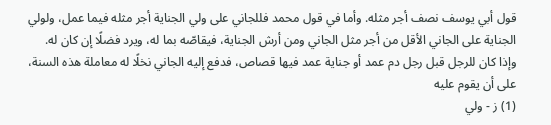قول أبي يوسف نصف أجر مثله. وأما في قول محمد فللجاني على ولي الجناية أجر مثله فيما عمل، ولولي الجناية على الجاني الأقل من أجر مثل الجاني ومن أرش الجناية، فيقاصّه بما له، ويرد فضلًا إن كان له.
وإذا كان للرجل قبل رجل دم عمد أو جناية عمد فيها قصاص، فدفع إليه الجاني نخلًا له معاملة هذه السنة، على أن يقوم عليه
(1) ز - ولي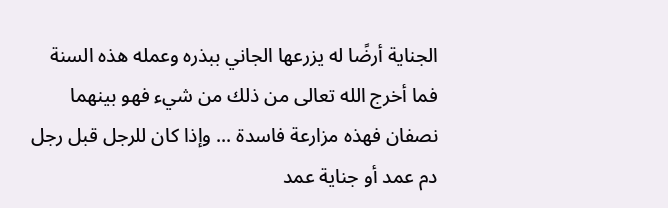الجناية أرضًا له يزرعها الجاني ببذره وعمله هذه السنة فما أخرج الله تعالى من ذلك من شيء فهو بينهما نصفان فهذه مزارعة فاسدة ... وإذا كان للرجل قبل رجل دم عمد أو جناية عمد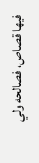فيها قصاص، فصالحه ولي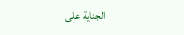الجناية على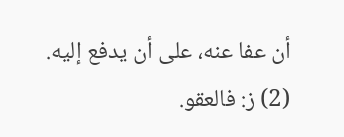أن عفا عنه، على أن يدفع إليه.
(2) ز: فالعقو.